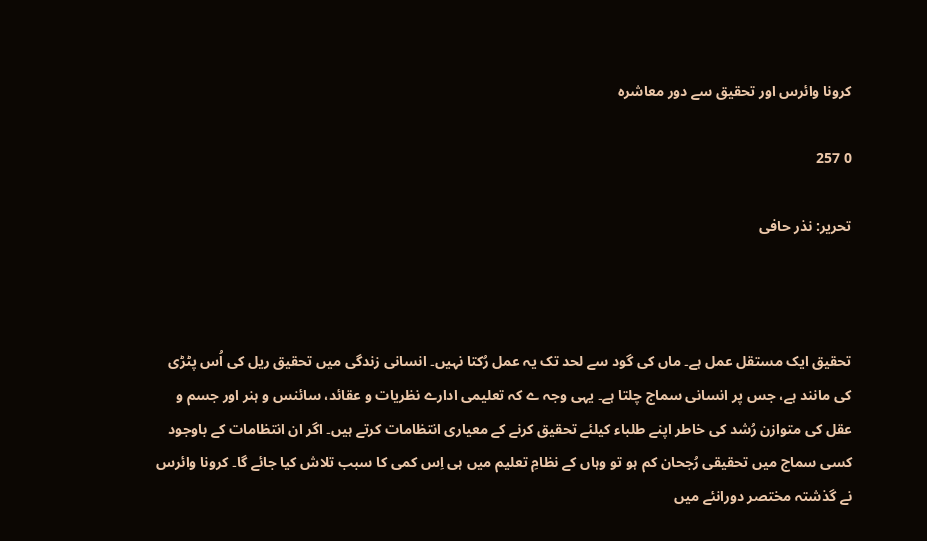کرونا وائرس اور تحقیق سے دور معاشرہ

0 257

تحریر: نذر حافی



تحقیق ایک مستقل عمل ہے۔ ماں کی گود سے لحد تک یہ عمل رُکتا نہیں۔ انسانی زندگی میں تحقیق ریل کی اُس پٹڑی کی مانند ہے، جس پر انسانی سماج چلتا ہے۔ یہی وجہ ے کہ تعلیمی ادارے نظریات و عقائد، سائنس و ہنر اور جسم و عقل کی متوازن رُشد کی خاطر اپنے طلباء کیلئے تحقیق کرنے کے معیاری انتظامات کرتے ہیں۔ اگر ان انتظامات کے باوجود کسی سماج میں تحقیقی رُجحان کم ہو تو وہاں کے نظامِ تعلیم میں ہی اِس کمی کا سبب تلاش کیا جائے گا۔ کرونا وائرس نے گذشتہ مختصر دورانئے میں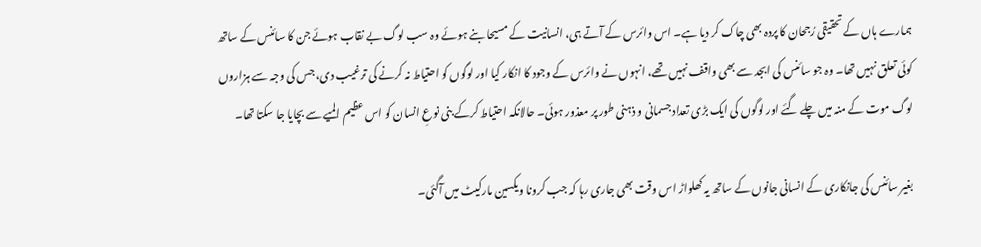ہمارے ہاں کے تحقیقی رُجحان کا پردہ بھی چاک کر دیا ہے۔ اس وائرس کے آتے ہی، انسانیت کے مسیحا بنے ہوئے وہ سب لوگ بے نقاب ہوئے جن کا سائنس کے ساتھ کوئی تعلق نہیں تھا۔ وہ جو سائنس کی ابجد سے بھی واقف نہیں تھے، انہوں نے وائرس کے وجود کا انکار کیا اور لوگوں کو احتیاط نہ کرنے کی ترغیب دی، جس کی وجہ سے ہزاروں لوگ موت کے منہ میں چلے گئے اور لوگوں کی ایک بڑی تعداد جسمانی و ذہنی طور پر معذور ہوئی۔ حالانکہ احتیاط کرکے بنی نوعِ انسان کو اس عظیم المیے سے بچایا جا سکتا تھا۔

بغیر سائنس کی جانکاری کے انسانی جانوں کے ساتھ یہ کھلواڑ اس وقت بھی جاری رہا کہ جب کرونا ویکسین مارکیٹ میں آگئی۔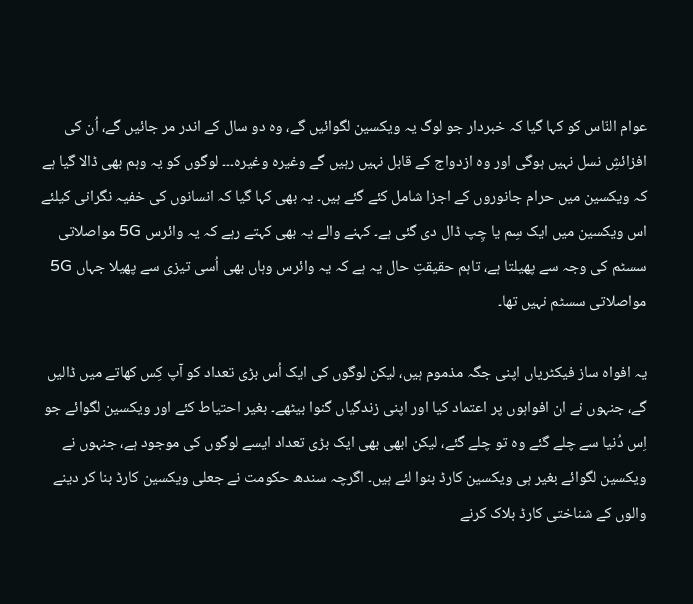عوام النّاس کو کہا گیا کہ خبردار جو لوگ یہ ویکسین لگوائیں گے، وہ دو سال کے اندر مر جائیں گے، اُن کی افزائشِ نسل نہیں ہوگی اور وہ ازدواج کے قابل نہیں رہیں گے وغیرہ وغیرہ۔۔۔ لوگوں کو یہ وہم بھی ڈالا گیا ہے کہ ویکسین میں حرام جانوروں کے اجزا شامل کئے گئے ہیں۔ یہ بھی کہا گیا کہ انسانوں کی خفیہ نگرانی کیلئے اس ویکسین میں ایک سِم یا چِپ ڈال دی گئی ہے۔ کہنے والے یہ بھی کہتے رہے کہ یہ وائرس 5G مواصلاتی سسٹم کی وجہ سے پھیلتا ہے، تاہم حقیقتِ حال یہ ہے کہ یہ وائرس وہاں بھی اُسی تیزی سے پھیلا جہاں 5G مواصلاتی سسٹم نہیں تھا۔

یہ افواہ ساز فیکٹریاں اپنی جگہ مذموم ہیں، لیکن لوگوں کی ایک اُس بڑی تعداد کو آپ کِس کھاتے میں ڈالیں گے، جنہوں نے ان افواہوں پر اعتماد کیا اور اپنی زندگیاں گنوا بیٹھے۔ بغیر احتیاط کئے اور ویکسین لگوائے جو اِس دُنیا سے چلے گئے وہ تو چلے گئے، لیکن ابھی بھی ایک بڑی تعداد ایسے لوگوں کی موجود ہے، جنہوں نے ویکسین لگوائے بغیر ہی ویکسین کارڈ بنوا لئے ہیں۔ اگرچہ سندھ حکومت نے جعلی ویکسین کارڈ بنا کر دینے والوں کے شناختی کارڈ بلاک کرنے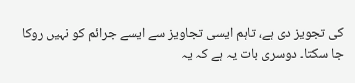کی تجویز دی ہے، تاہم ایسی تجاویز سے ایسے جرائم کو نہیں روکا جا سکتا۔ دوسری بات یہ ہے کہ یہ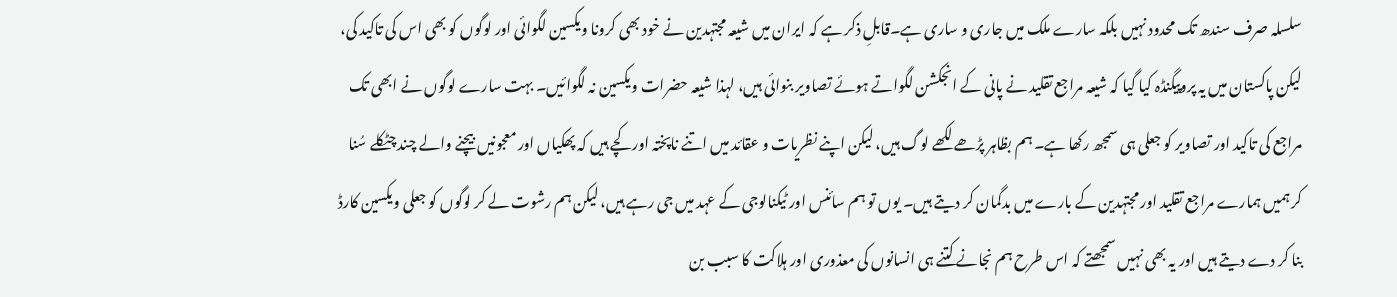سلسلہ صرف سندھ تک محدود نہیں بلکہ سارے ملک میں جاری و ساری ہے۔قابلِ ذکر ہے کہ ایران میں شیعہ مجتہدین نے خود بھی کرونا ویکسین لگوائی اور لوگوں کو بھی اس کی تاکید کی، لیکن پاکستان میں یہ پروپیگنڈہ کیا گیا کہ شیعہ مراجع تقلید نے پانی کے انجکشن لگواتے ہوئے تصاویر بنوائی ہیں، لہذا شیعہ حضرات ویکسین نہ لگوائیں۔ بہت سارے لوگوں نے ابھی تک مراجع کی تاکید اور تصاویر کو جعلی ہی سمجھ رکھا ہے۔ ہم بظاہر پڑھے لکھے لوگ ہیں، لیکن اپنے نظریات و عقائد میں اتنے ناپختہ اور کچے ہیں کہ پھکیاں اور معجونیں بیچنے والے چند چٹکلے سُنا کر ہمیں ہمارے مراجع تقلید اور مجتہدین کے بارے میں بدگمان کر دیتے ہیں۔ یوں تو ہم سائنس اور ٹیکنالوجی کے عہد میں جی رہے ہیں، لیکن ہم رشوت لے کر لوگوں کو جعلی ویکسین کارڈ بنا کر دے دیتے ہیں اور یہ بھی نہیں سمجھتے کہ اس طرح ہم نجانے کتنے ہی انسانوں کی معذوری اور ہلاکت کا سبب بن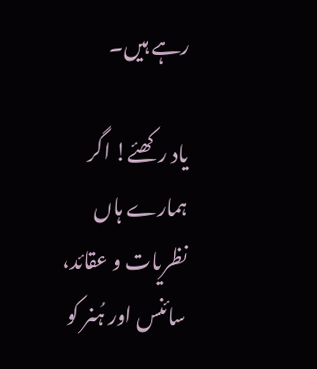رہے ہیں۔

یاد رکھئے! اگر ہمارے ہاں نظریات و عقائد، سائنس اور ہُنر کو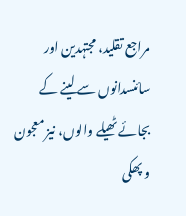مراجع تقلید، مجتہدین اور سائنسدانوں سے لینے کے بجائے ٹھیلے والوں، نیز معجون و پھکی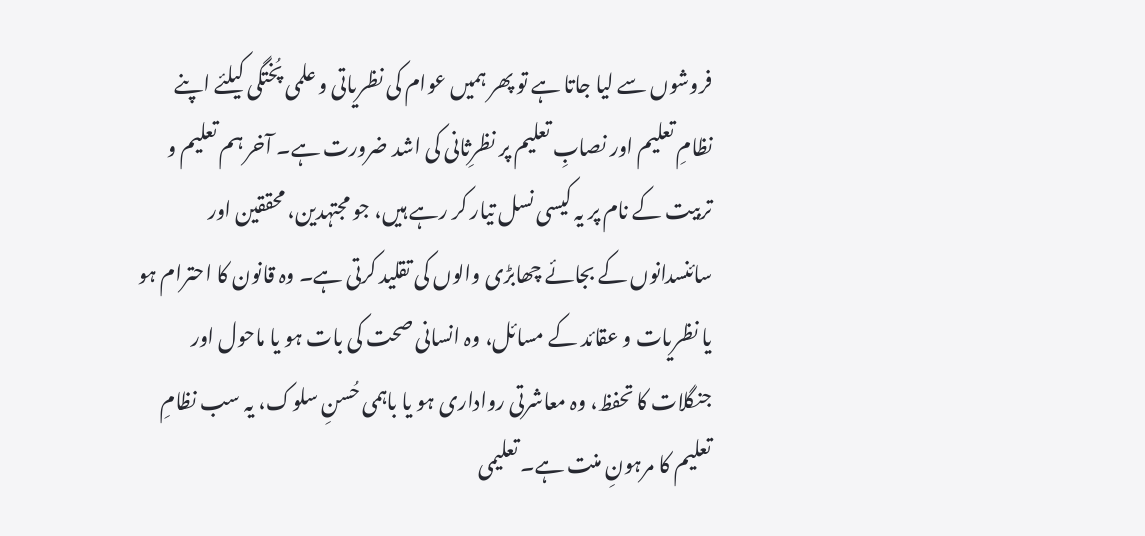فروشوں سے لیا جاتا ہے تو پھر ہمیں عوام کی نظریاتی و علمی پُختگی کیلئے اپنے نظامِ تعلیم اور نصابِ تعلیم پر نظرِثانی کی اشد ضرورت ہے۔ آخر ہم تعلیم و تربیت کے نام پر یہ کیسی نسل تیار کر رہے ہیں، جو مجتہدین، محققین اور سائنسدانوں کے بجائے چھابڑی والوں کی تقلید کرتی ہے۔ وہ قانون کا احترام ہو یا نظریات و عقائد کے مسائل، وہ انسانی صحت کی بات ہو یا ماحول اور جنگلات کا تحفظ، وہ معاشرتی رواداری ہو یا باہمی حُسنِ سلوک، یہ سب نظامِ تعلیم کا مرہونِ منت ہے۔ تعلیمی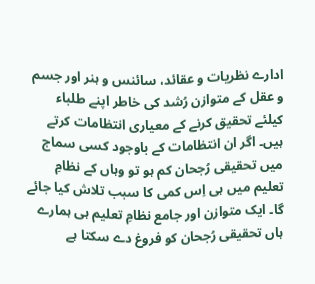ادارے نظریات و عقائد، سائنس و ہنر اور جسم و عقل کے متوازن رُشد کی خاطر اپنے طلباء کیلئے تحقیق کرنے کے معیاری انتظامات کرتے ہیں۔ اگر ان انتظامات کے باوجود کسی سماج میں تحقیقی رُجحان کم ہو تو وہاں کے نظامِ تعلیم میں ہی اِس کمی کا سبب تلاش کیا جائے گا۔ ایک متوازن اور جامع نظامِ تعلیم ہی ہمارے ہاں تحقیقی رُجحان کو فروغ دے سکتا ہے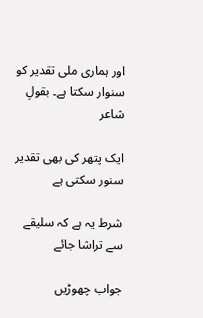اور ہماری ملی تقدیر کو سنوار سکتا ہے۔ بقولِ شاعر

ایک پتھر کی بھی تقدیر سنور سکتی ہے

شرط یہ ہے کہ سلیقے سے تراشا جائے

جواب چھوڑیں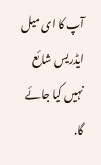آپ کا ای میل ایڈریس شائع نہیں کیا جائے گا.